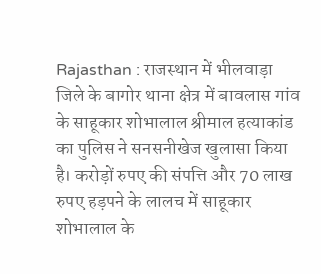Rajasthan : राजस्थान में भीलवाड़ा जिले के बागोर थाना क्षेत्र में बावलास गांव के साहूकार शोभालाल श्रीमाल हत्याकांड का पुलिस ने सनसनीखेज खुलासा किया है। करोड़ों रुपए की संपत्ति और 70 लाख रुपए हड़पने के लालच में साहूकार शोभालाल के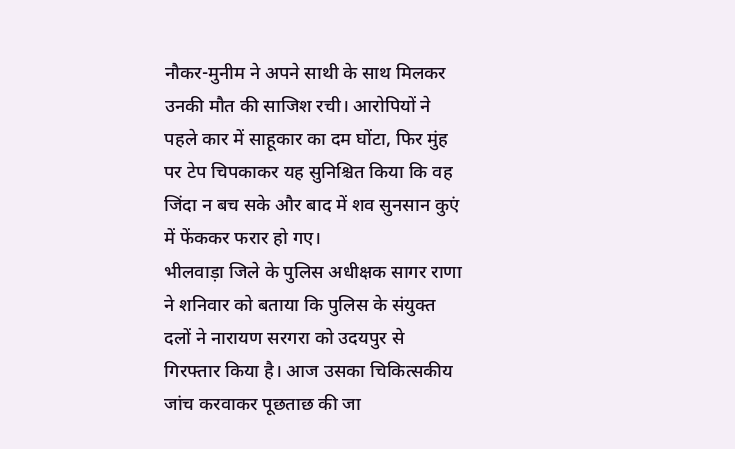नौकर-मुनीम ने अपने साथी के साथ मिलकर उनकी मौत की साजिश रची। आरोपियों ने पहले कार में साहूकार का दम घोंटा, फिर मुंह पर टेप चिपकाकर यह सुनिश्चित किया कि वह जिंदा न बच सके और बाद में शव सुनसान कुएं में फेंककर फरार हो गए।
भीलवाड़ा जिले के पुलिस अधीक्षक सागर राणा ने शनिवार को बताया कि पुलिस के संयुक्त दलों ने नारायण सरगरा को उदयपुर से गिरफ्तार किया है। आज उसका चिकित्सकीय जांच करवाकर पूछताछ की जा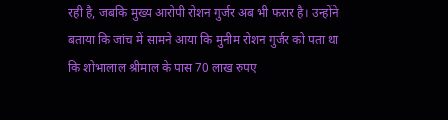रही है, जबकि मुख्य आरोपी रोशन गुर्जर अब भी फरार है। उन्होंने बताया कि जांच में सामने आया कि मुनीम रोशन गुर्जर को पता था कि शोभालाल श्रीमाल के पास 70 लाख रुपए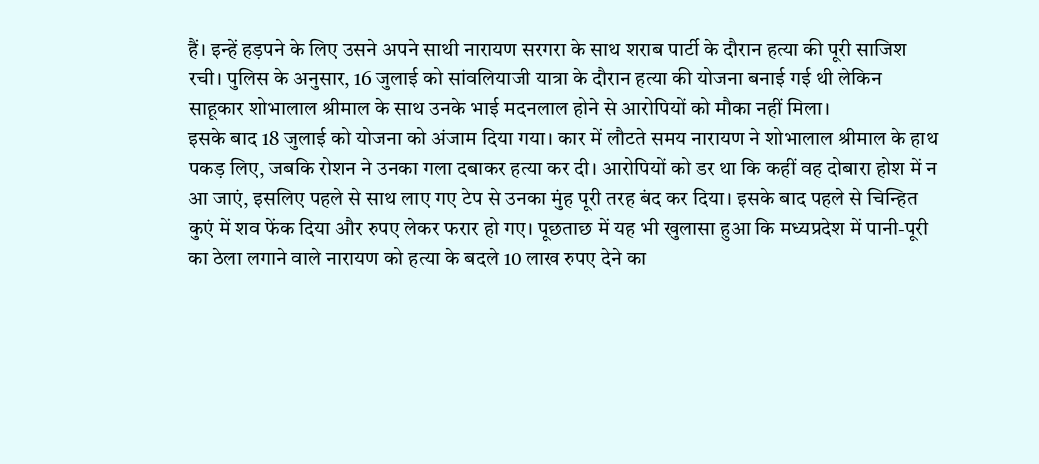हैं। इन्हें हड़पने के लिए उसने अपने साथी नारायण सरगरा के साथ शराब पार्टी के दौरान हत्या की पूरी साजिश रची। पुलिस के अनुसार, 16 जुलाई को सांवलियाजी यात्रा के दौरान हत्या की योजना बनाई गई थी लेकिन साहूकार शोभालाल श्रीमाल के साथ उनके भाई मदनलाल होने से आरोपियों को मौका नहीं मिला।
इसके बाद 18 जुलाई को योजना को अंजाम दिया गया। कार में लौटते समय नारायण ने शोभालाल श्रीमाल के हाथ पकड़ लिए, जबकि रोशन ने उनका गला दबाकर हत्या कर दी। आरोपियों को डर था कि कहीं वह दोबारा होश में न आ जाएं, इसलिए पहले से साथ लाए गए टेप से उनका मुंह पूरी तरह बंद कर दिया। इसके बाद पहले से चिन्हित कुएं में शव फेंक दिया और रुपए लेकर फरार हो गए। पूछताछ में यह भी खुलासा हुआ कि मध्यप्रदेश में पानी-पूरी का ठेला लगाने वाले नारायण को हत्या के बदले 10 लाख रुपए देने का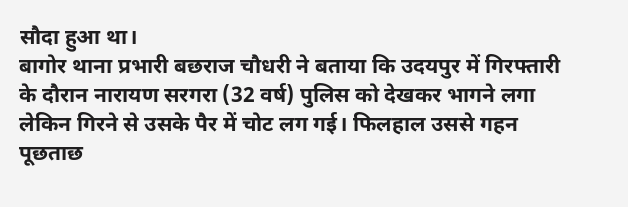सौदा हुआ था।
बागोर थाना प्रभारी बछराज चौधरी ने बताया कि उदयपुर में गिरफ्तारी के दौरान नारायण सरगरा (32 वर्ष) पुलिस को देखकर भागने लगा लेकिन गिरने से उसके पैर में चोट लग गई। फिलहाल उससे गहन पूछताछ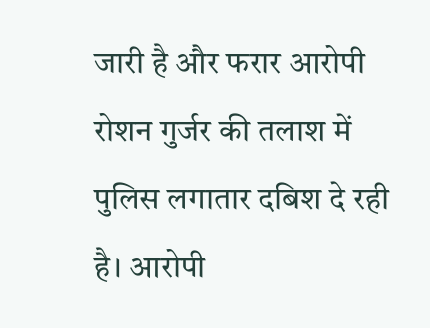जारी है और फरार आरोपी रोशन गुर्जर की तलाश में पुलिस लगातार दबिश दे रही है। आरोपी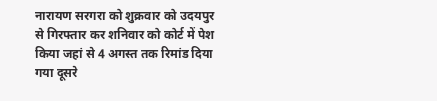नारायण सरगरा को शुक्रवार को उदयपुर से गिरफ्तार कर शनिवार को कोर्ट में पेश किया जहां से 4 अगस्त तक रिमांड दिया गया दूसरे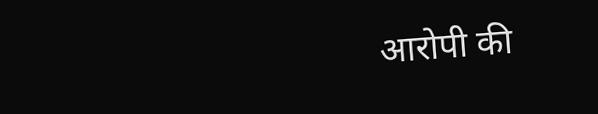आरोपी की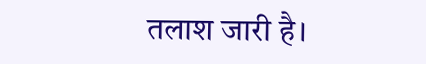तलाश जारी है।